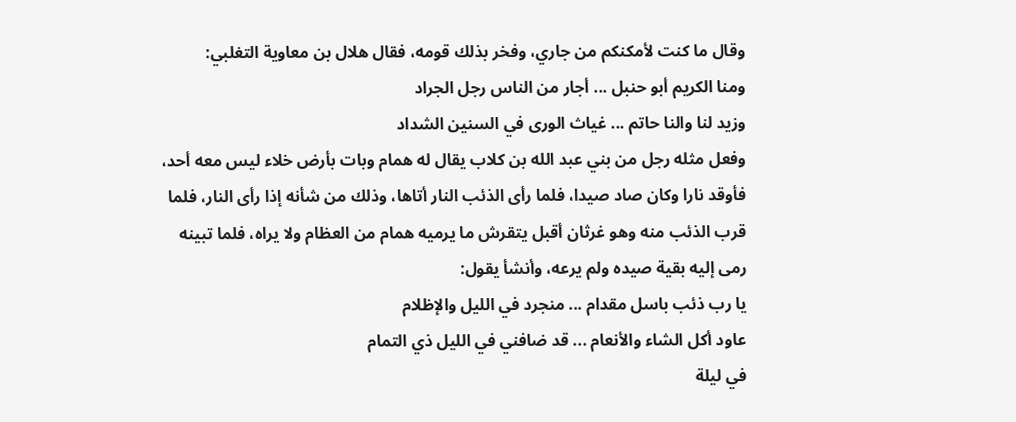وقال ما كنت لأمكنكم من جاري، وفخر بذلك قومه، فقال هلال بن معاوية التغلبي:
ومنا الكريم أبو حنبل ... أجار من الناس رجل الجراد
وزيد لنا والنا حاتم ... غياث الورى في السنين الشداد
وفعل مثله رجل من بني عبد الله بن كلاب يقال له همام وبات بأرض خلاء ليس معه أحد، فأوقد نارا وكان صاد صيدا، فلما رأى الذئب النار أتاها، وذلك من شأنه إذا رأى النار، فلما قرب الذئب منه وهو غرثان أقبل يتقرش ما يرميه همام من العظام ولا يراه، فلما تبينه رمى إليه بقية صيده ولم يرعه، وأنشأ يقول:
يا رب ذئب باسل مقدام ... منجرد في الليل والإظلام
عاود أكل الشاء والأنعام ... قد ضافني في الليل ذي التمام
في ليلة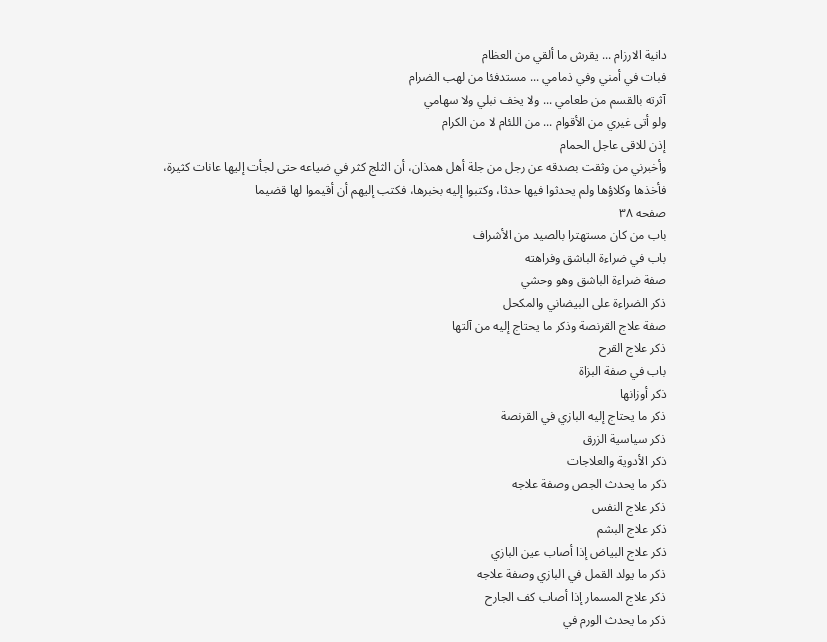دانية الارزام ... يقرش ما ألقي من العظام
فبات في أمني وفي ذمامي ... مستدفئا من لهب الضرام
آثرته بالقسم من طعامي ... ولا يخف نبلي ولا سهامي
ولو أتى غيري من الأقوام ... من اللئام لا من الكرام
إذن للاقى عاجل الحمام
وأخبرني من وثقت بصدقه عن رجل من جلة أهل همذان، أن الثلج كثر في ضياعه حتى لجأت إليها عانات كثيرة، فأخذها وكلاؤها ولم يحدثوا فيها حدثا، وكتبوا إليه بخبرها، فكتب إليهم أن أقيموا لها قضيما
صفحه ۳۸
باب من كان مستهترا بالصيد من الأشراف
باب في ضراءة الباشق وفراهته
صفة ضراءة الباشق وهو وحشي
ذكر الضراءة على البيضاني والمكحل
صفة علاج القرنصة وذكر ما يحتاج إليه من آلتها
ذكر علاج القرح
باب في صفة البزاة
ذكر أوزانها
ذكر ما يحتاج إليه البازي في القرنصة
ذكر سياسية الزرق
ذكر الأدوية والعلاجات
ذكر ما يحدث الجص وصفة علاجه
ذكر علاج النفس
ذكر علاج البشم
ذكر علاج البياض إذا أصاب عين البازي
ذكر ما يولد القمل في البازي وصفة علاجه
ذكر علاج المسمار إذا أصاب كف الجارح
ذكر ما يحدث الورم في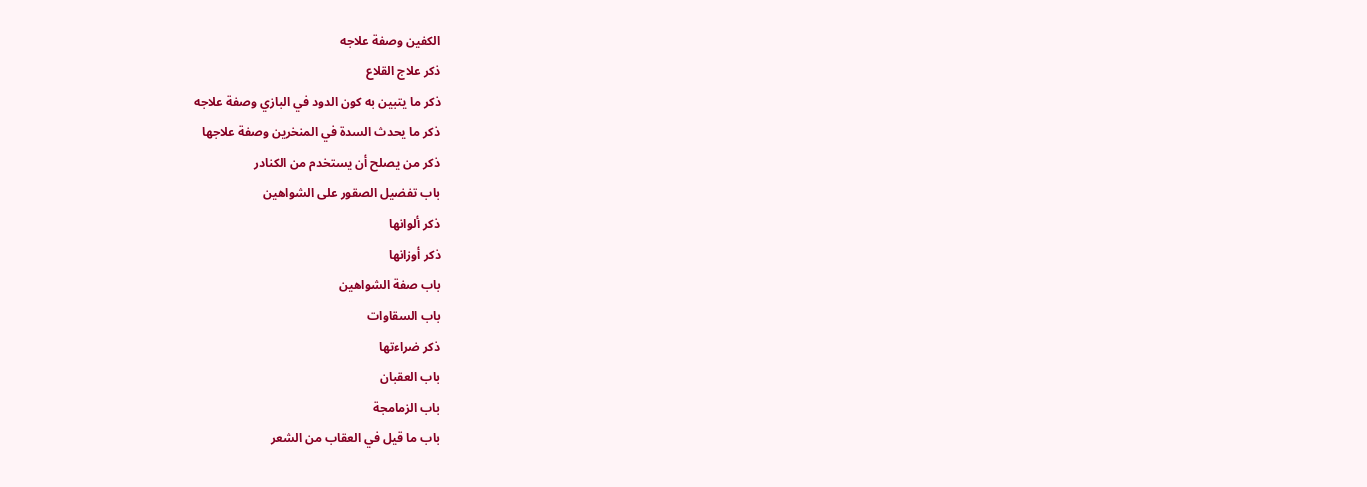الكفين وصفة علاجه
ذكر علاج القلاع
ذكر ما يتبين به كون الدود في البازي وصفة علاجه
ذكر ما يحدث السدة في المنخرين وصفة علاجها
ذكر من يصلح أن يستخدم من الكنادر
باب تفضيل الصقور على الشواهين
ذكر ألوانها
ذكر أوزانها
باب صفة الشواهين
باب السقاوات
ذكر ضراءتها
باب العقبان
باب الزمامجة
باب ما قيل في العقاب من الشعر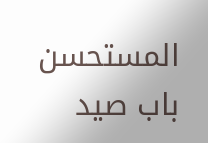المستحسن
باب صيد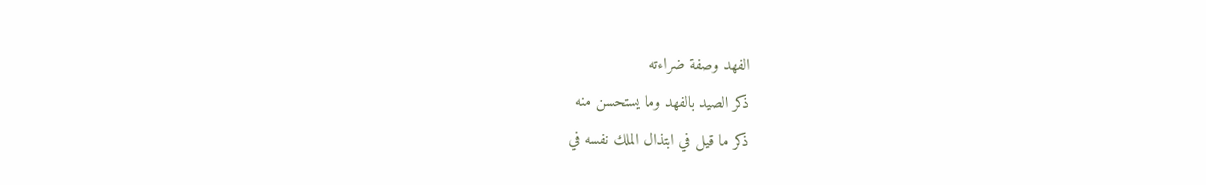الفهد وصفة ضراءته
ذكر الصيد بالفهد وما يستحسن منه
ذكر ما قيل في ابتذال الملك نفسه في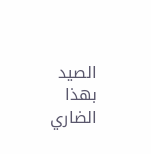الصيد بهذا الضاري